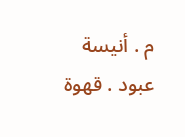م . أنيسة عبود . قهوة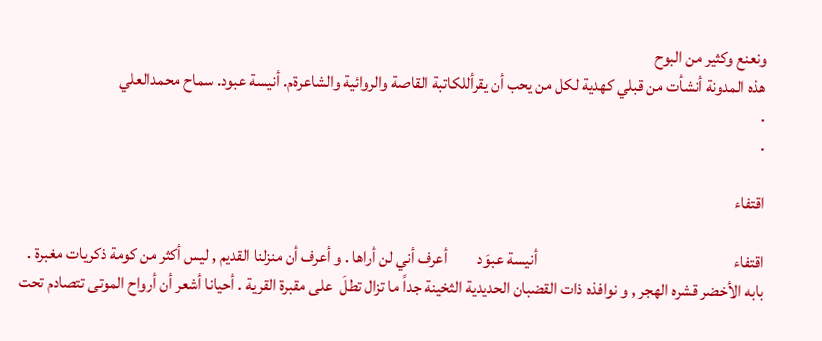ونعنع وكثير من البوح
هذه المدونة أنشأت من قبلي كهدية لكل من يحب أن يقرأللكاتبة القاصة والروائية والشاعرةم. أنيسة عبود. سماح محمدالعلي
.
.

اقتفاء

اقتفاء                                                           أنيسة عبوَد         أعرف أني لن أراها . و أعرف أن منزلنا القديم , ليس أكثر من كومة ذكريات مغبرة . بابه الأخضر قشره الهجر , و نوافذه ذات القضبان الحديدية الثخينة جداً ما تزال تطلَ  على مقبرة القرية . أحيانا أشعر أن أرواح الموتى تتصادم تحت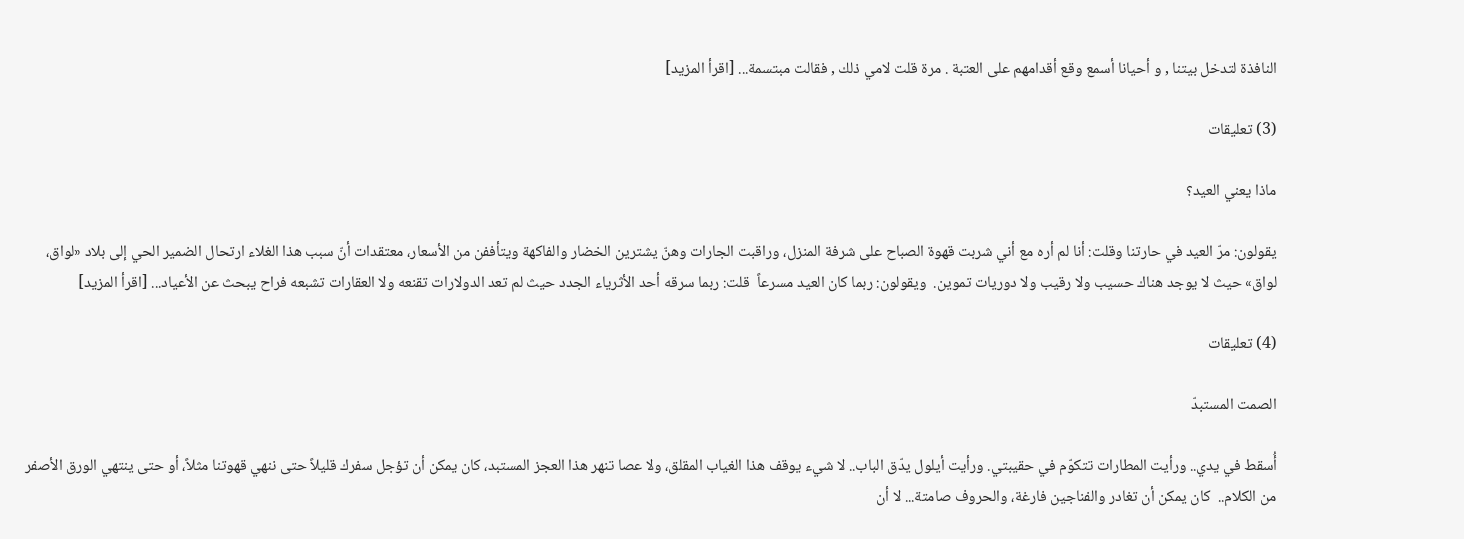النافذة لتدخل بيتنا , و أحيانا أسمع وقع أقدامهم على العتبة . مرة قلت لامي ذلك , فقالت مبتسمة... [اقرأ المزيد]

(3) تعليقات

ماذا يعني العيد؟

يقولون: مرّ العيد في حارتنا وقلت: أنا لم أره مع أني شربت قهوة الصباح على شرفة المنزل، وراقبت الجارات وهنّ يشترين الخضار والفاكهة ويتأففن من الأسعار، معتقدات أنّ سبب هذا الغلاء ارتحال الضمير الحي إلى بلاد «لواق، لواق» حيث لا يوجد هناك حسيب ولا رقيب ولا دوريات تموين.  ويقولون: ربما كان العيد مسرعاً  قلت: ربما سرقه أحد الأثرياء الجدد حيث لم تعد الدولارات تقنعه ولا العقارات تشبعه فراح يبحث عن الأعياد... [اقرأ المزيد]

(4) تعليقات

الصمت المستبدّ

أُسقط في يدي.. ورأيت المطارات تتكوّم في حقيبتي. ورأيت أيلول يدّق الباب.. لا شيء يوقف هذا الغياب المقلق، ولا عصا تنهر هذا العجز المستبد، كان يمكن أن تؤجل سفرك قليلاً حتى ننهي قهوتنا مثلاً، أو حتى ينتهي الورق الأصفر من الكلام..  كان يمكن أن تغادر والفناجين فارغة، والحروف صامتة... لا أن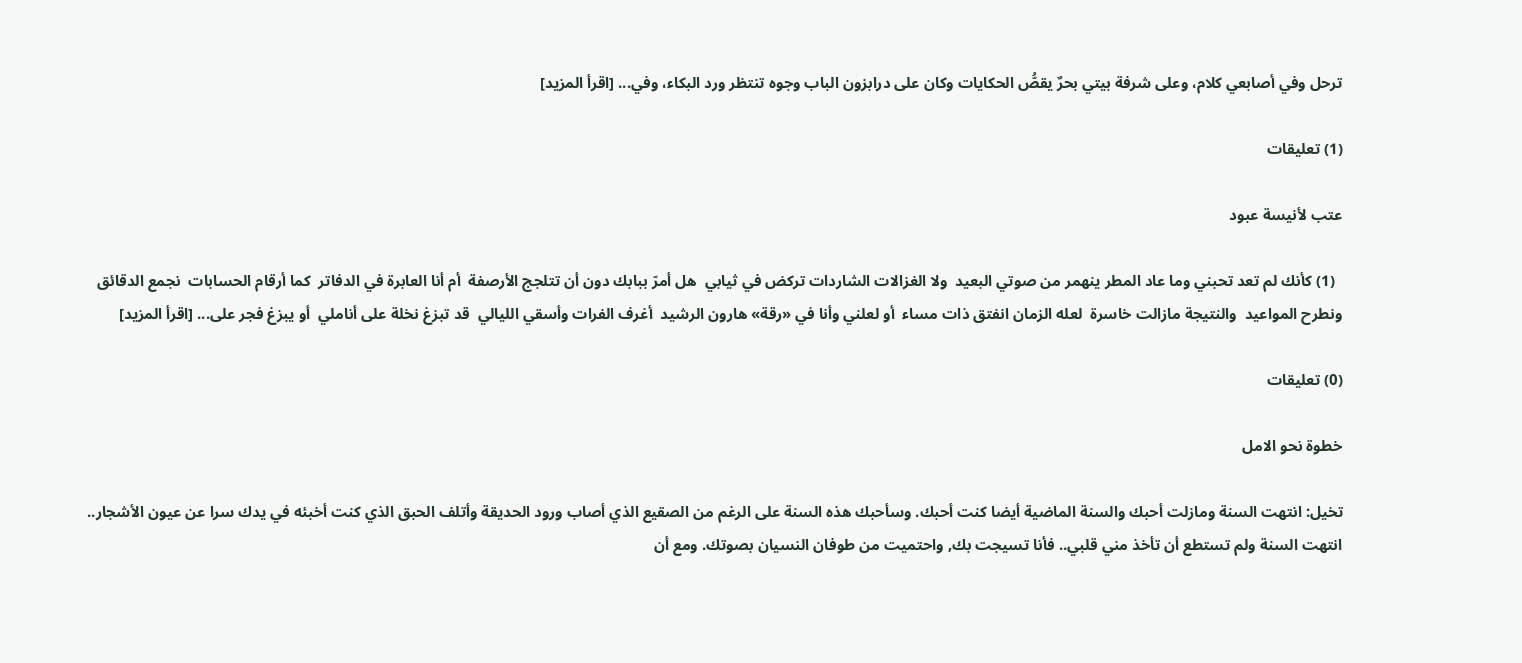ترحل وفي أصابعي كلام، وعلى شرفة بيتي بحرٌ يقصُّ الحكايات وكان على درابزون الباب وجوه تنتظر ورد البكاء، وفي... [اقرأ المزيد]

(1) تعليقات

عتب لأنيسة عبود

  (1) كأنك لم تعد تحبني وما عاد المطر ينهمر من صوتي البعيد  ولا الغزالات الشاردات تركض في ثيابي  هل أمرّ ببابك دون أن تتلجج الأرصفة  أم أنا العابرة في الدفاتر  كما أرقام الحسابات  نجمع الدقائق ونطرح المواعيد  والنتيجة مازالت خاسرة  لعله الزمان انفتق ذات مساء  أو لعلني وأنا في «رقة» هارون الرشيد  أغرف الفرات وأسقي الليالي  قد تبزغ نخلة على أناملي  أو يبزغ فجر على... [اقرأ المزيد]

(0) تعليقات

خطوة نحو الامل

تخيل: انتهت السنة ومازلت أحبك والسنة الماضية أيضا كنت أحبك. وسأحبك هذه السنة على الرغم من الصقيع الذي أصاب ورود الحديقة وأتلف الحبق الذي كنت أخبئه في يدك سرا عن عيون الأشجار.. انتهت السنة ولم تستطع أن تأخذ مني قلبي.. فأنا تسيجت بك, واحتميت من طوفان النسيان بصوتك. ومع أن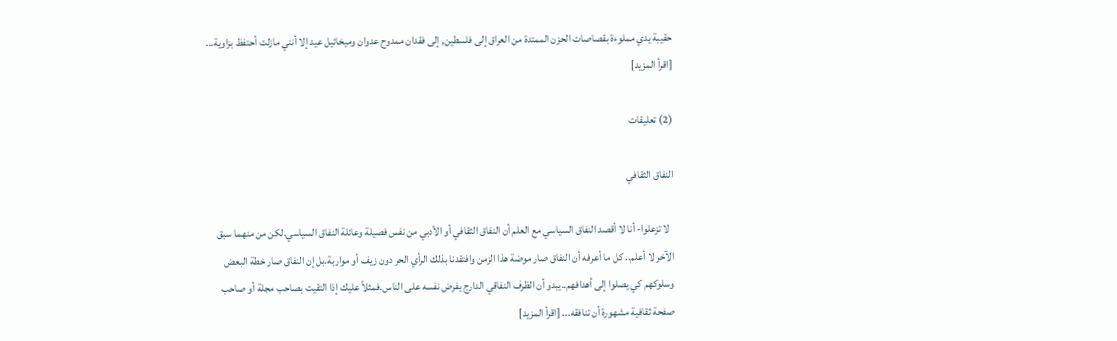حقيبة يدي مملوءة بقصاصات الحزن الممتدة من العراق إلى فلسطين, إلى فقدان ممدوح عدوان وميخائيل عيد إلا أنني مازلت أحتفظ بزاوية... [اقرأ المزيد]

(2) تعليقات

النفاق الثقافي

  لا تزعلوا- أنا لا أقصد النفاق السياسي مع العلم أن النفاق الثقافي أو الأدبي من نفس فصيلة وعائلة النفاق السياسي.لكن من منهما سبق الآخر لا أعلم.. كل ما أعرفه أن النفاق صار موضة هذا الزمن وافتقدنا بذلك الرأي الحر دون زيف أو مواربة.بل إن النفاق صار خطة البعض وسلوكهم كي يصلوا إلى أهدافهم..يبدو أن الظرف النفاقي الدارج يفرض نفسه على الناس.فمثلاً عليك إذا التقيت بصاحب مجلة أو صاحب صفحة ثقافية مشهورة أن تنافقه... [اقرأ المزيد]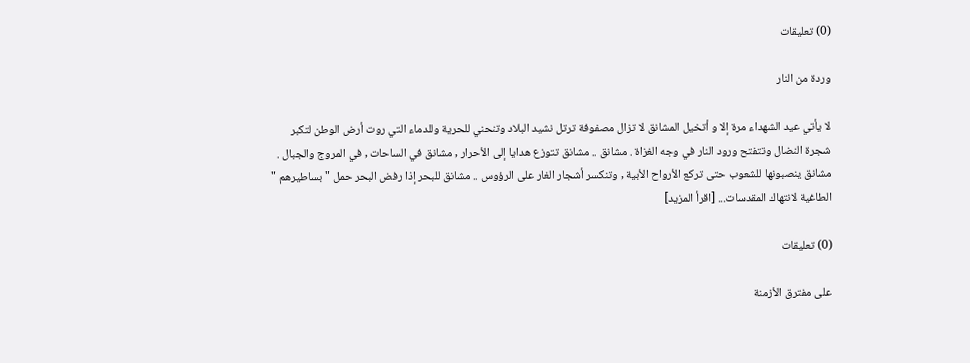(0) تعليقات

وردة من النار

لا يأتي عيد الشهداء مرة إلا و أتخيل المشانق لا تزال مصفوفة ترتل نشيد البلاد وتنحني للحرية وللدماء التي روت أرض الوطن لتكبر شجرة النضال وتتفتح ورود النار في وجه الغزاة . مشانق .. مشانق تتوزع هدايا إلى الأحرار , مشانق في الساحات , في المروج والجبال . مشانق ينصبونها للشعوب حتى تركع الأرواح الأبية , وتنكسر أشجار الغار على الرؤوس .. مشانق للبحر إذا رفض البحر حمل " بساطيرهم " الطاغية لانتهاك المقدسات... [اقرأ المزيد]

(0) تعليقات

على مفترق الأزمنة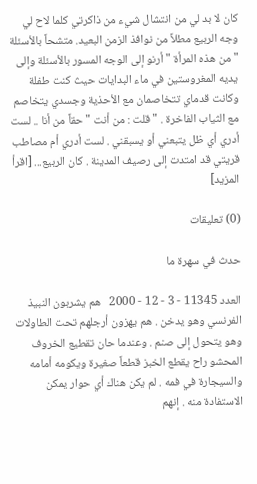كان لا بد لي من انتشال شيء من ذاكرتي كلما لاح لي وجه الربيع مطلاً من نوافذ الزمن البعيد. متشحاً بالأسئلة " من هذه المرأة " أرنو إلى الوجه المسور بالأسئلة وإلى يديه المغروستين في ماء البدايات حيث كنت طفلة وكانت قدماي تتخاصمان مع الأحذية وجسدي يتخاصم مع الثياب الفاخرة . " قلت : من أنت " حقاً من أنا .. لست أدري أي ظل يتبعني أو يسبقني . لست أدري أم مصاطب قريتي قد امتدت إلى رصيف المدينة . كان الربيع... [اقرأ المزيد]

(0) تعليقات

حدث في سهرة ما

العدد 11345 - 3 - 12 - 2000   هم يشربون النبيذ الفرنسي وهو يدخن . هم يهزون أرجلهم تحت الطاولات وهو يتحول إلى صنم . وعندما حان تقطيع الخروف المحشو راح يقطع الخبز قطعاً صغيرة ويكومه أمامه والسيجارة في فمه . لم يكن هناك أي حوار يمكن الاستفادة منه . إنهم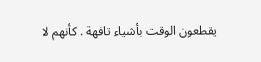يقطعون الوقت بأشياء تافهة . كأنهم لا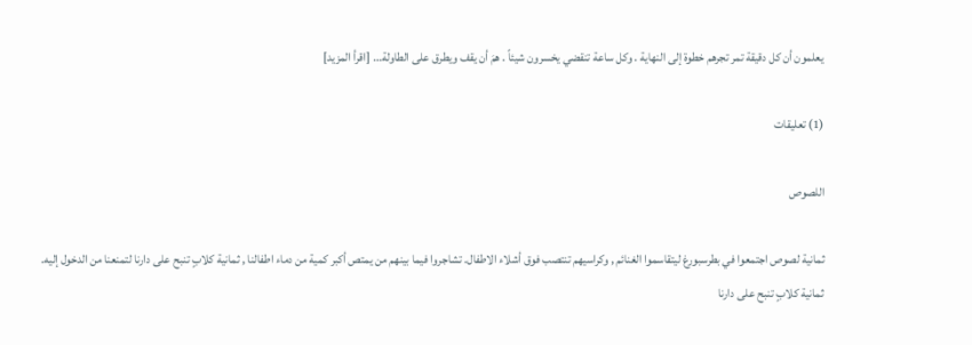يعلمون أن كل دقيقة تمر تجرهم خطوة إلى النهاية . وكل ساعة تنقضي يخسرون شيئاً . همَ أن يقف ويطرق على الطاولة... [اقرأ المزيد]

(1) تعليقات

اللصوص

ثمانية لصوص اجتمعوا في بطرسبورغ ليتقاسموا الغنائم , وكراسيهم تنتصب فوق أشلاء الاطفال. تشاجروا فيما بينهم من يمتص أكبر كمية من دماء اطفالنا , ثمانية كلابٍ تنبح على دارنا لتمنعنا من الدخول إليه. ثمانية كلابٍ تنبح على دارنا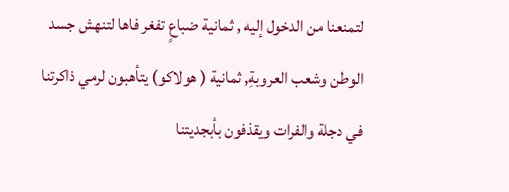لتمنعنا من الدخول إليه , ثمانية ضباعٍ تفغر فاها لتنهش جسد الوطن وشعب العروبةِ, ثمانية ( هولاكو) يتأهبون لرمي ذاكرتنا في دجلة والفرات ويقذفون بأبجديتنا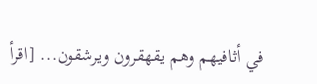في أثافيهم وهم يقهقرون ويرشقون... [اقرأ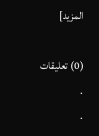المزيد]

(0) تعليقات
.
.